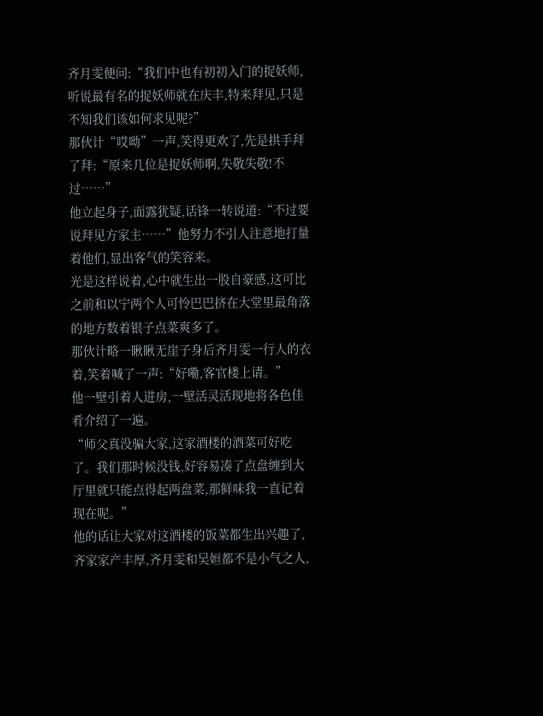齐月雯便问:“我们中也有初初入门的捉妖师,听说最有名的捉妖师就在庆丰,特来拜见,只是不知我们该如何求见呢?”
那伙计“哎呦”一声,笑得更欢了,先是拱手拜了拜:“原来几位是捉妖师啊,失敬失敬!不过……”
他立起身子,面露犹疑,话锋一转说道:“不过要说拜见方家主……”他努力不引人注意地打量着他们,显出客气的笑容来。
光是这样说着,心中就生出一股自豪感,这可比之前和以宁两个人可怜巴巴挤在大堂里最角落的地方数着银子点菜爽多了。
那伙计略一瞅瞅无崖子身后齐月雯一行人的衣着,笑着喊了一声:“好嘞,客官楼上请。”
他一壁引着人进房,一壁活灵活现地将各色佳肴介绍了一遍。
“师父真没骗大家,这家酒楼的酒菜可好吃了。我们那时候没钱,好容易凑了点盘缠到大厅里就只能点得起两盘菜,那鲜味我一直记着现在呢。”
他的话让大家对这酒楼的饭菜都生出兴趣了,齐家家产丰厚,齐月雯和吴姮都不是小气之人,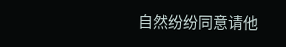自然纷纷同意请他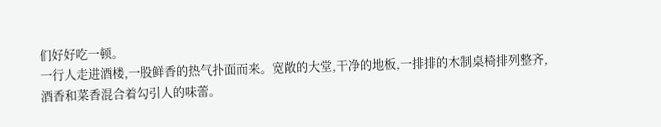们好好吃一顿。
一行人走进酒楼,一股鲜香的热气扑面而来。宽敞的大堂,干净的地板,一排排的木制桌椅排列整齐,酒香和菜香混合着勾引人的味蕾。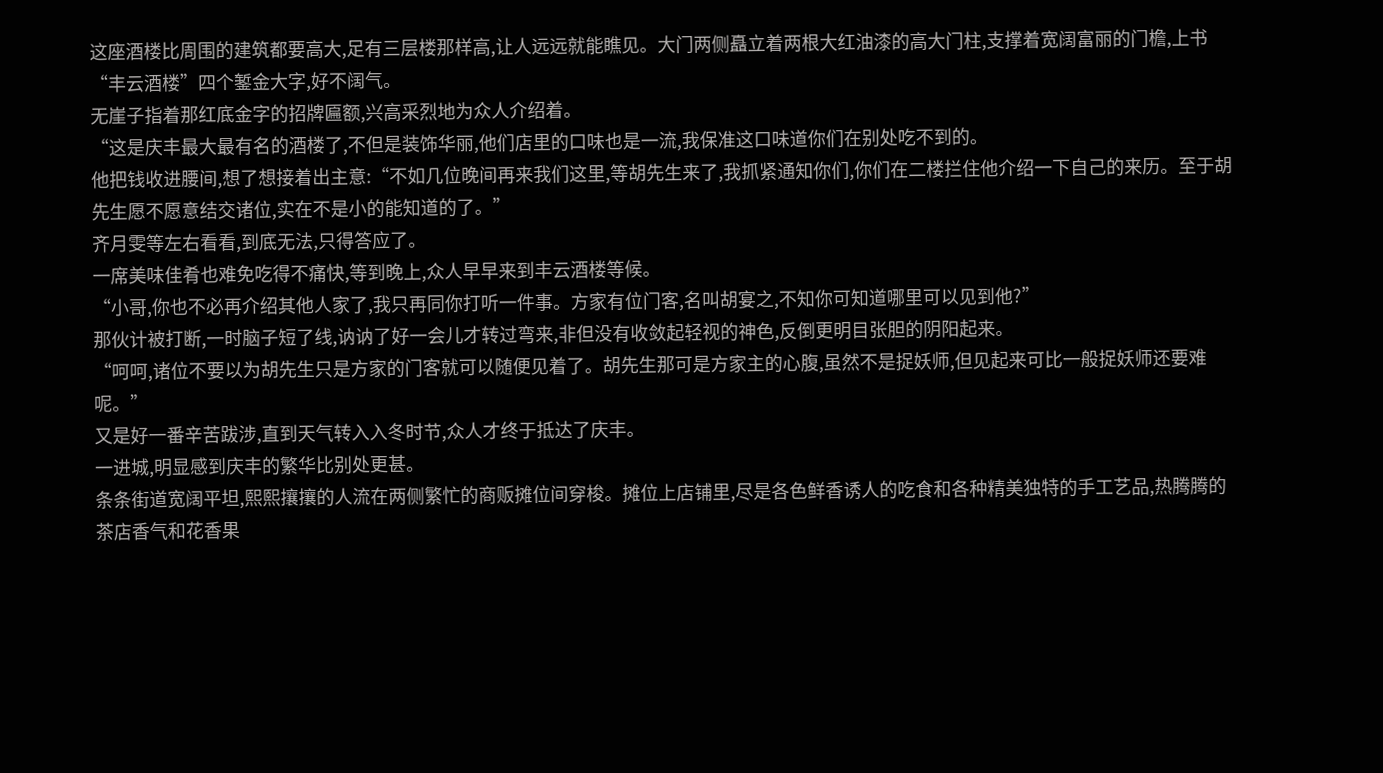这座酒楼比周围的建筑都要高大,足有三层楼那样高,让人远远就能瞧见。大门两侧矗立着两根大红油漆的高大门柱,支撑着宽阔富丽的门檐,上书“丰云酒楼”四个錾金大字,好不阔气。
无崖子指着那红底金字的招牌匾额,兴高采烈地为众人介绍着。
“这是庆丰最大最有名的酒楼了,不但是装饰华丽,他们店里的口味也是一流,我保准这口味道你们在别处吃不到的。
他把钱收进腰间,想了想接着出主意:“不如几位晚间再来我们这里,等胡先生来了,我抓紧通知你们,你们在二楼拦住他介绍一下自己的来历。至于胡先生愿不愿意结交诸位,实在不是小的能知道的了。”
齐月雯等左右看看,到底无法,只得答应了。
一席美味佳肴也难免吃得不痛快,等到晚上,众人早早来到丰云酒楼等候。
“小哥,你也不必再介绍其他人家了,我只再同你打听一件事。方家有位门客,名叫胡宴之,不知你可知道哪里可以见到他?”
那伙计被打断,一时脑子短了线,讷讷了好一会儿才转过弯来,非但没有收敛起轻视的神色,反倒更明目张胆的阴阳起来。
“呵呵,诸位不要以为胡先生只是方家的门客就可以随便见着了。胡先生那可是方家主的心腹,虽然不是捉妖师,但见起来可比一般捉妖师还要难呢。”
又是好一番辛苦跋涉,直到天气转入入冬时节,众人才终于抵达了庆丰。
一进城,明显感到庆丰的繁华比别处更甚。
条条街道宽阔平坦,熙熙攘攘的人流在两侧繁忙的商贩摊位间穿梭。摊位上店铺里,尽是各色鲜香诱人的吃食和各种精美独特的手工艺品,热腾腾的茶店香气和花香果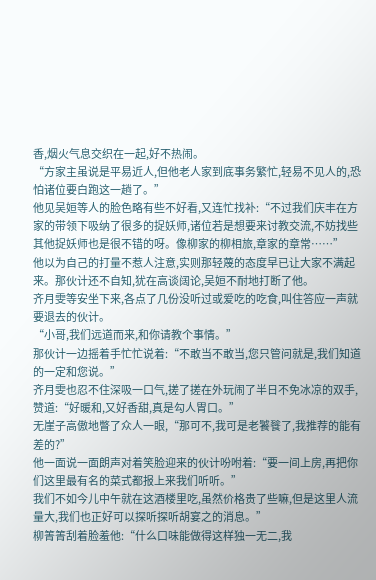香,烟火气息交织在一起,好不热闹。
“方家主虽说是平易近人,但他老人家到底事务繁忙,轻易不见人的,恐怕诸位要白跑这一趟了。”
他见吴姮等人的脸色略有些不好看,又连忙找补:“不过我们庆丰在方家的带领下吸纳了很多的捉妖师,诸位若是想要来讨教交流,不妨找些其他捉妖师也是很不错的呀。像柳家的柳相旅,章家的章常……”
他以为自己的打量不惹人注意,实则那轻蔑的态度早已让大家不满起来。那伙计还不自知,犹在高谈阔论,吴姮不耐地打断了他。
齐月雯等安坐下来,各点了几份没听过或爱吃的吃食,叫住答应一声就要退去的伙计。
“小哥,我们远道而来,和你请教个事情。”
那伙计一边摇着手忙忙说着:“不敢当不敢当,您只管问就是,我们知道的一定和您说。”
齐月雯也忍不住深吸一口气,搓了搓在外玩闹了半日不免冰凉的双手,赞道:“好暖和,又好香甜,真是勾人胃口。”
无崖子高傲地瞥了众人一眼,“那可不,我可是老饕餮了,我推荐的能有差的?”
他一面说一面朗声对着笑脸迎来的伙计吩咐着:“要一间上房,再把你们这里最有名的菜式都报上来我们听听。”
我们不如今儿中午就在这酒楼里吃,虽然价格贵了些嘛,但是这里人流量大,我们也正好可以探听探听胡宴之的消息。”
柳箐箐刮着脸羞他:“什么口味能做得这样独一无二,我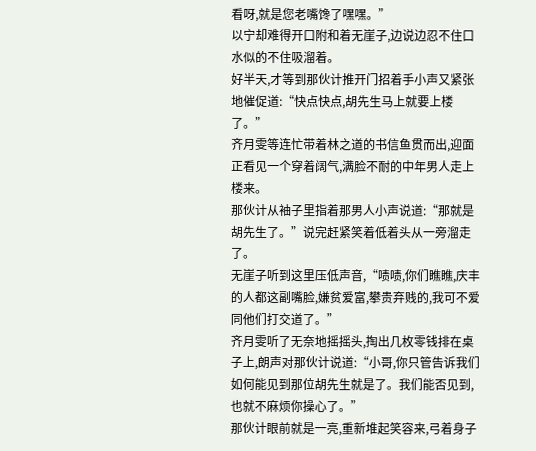看呀,就是您老嘴馋了嘿嘿。”
以宁却难得开口附和着无崖子,边说边忍不住口水似的不住吸溜着。
好半天,才等到那伙计推开门招着手小声又紧张地催促道:“快点快点,胡先生马上就要上楼了。”
齐月雯等连忙带着林之道的书信鱼贯而出,迎面正看见一个穿着阔气,满脸不耐的中年男人走上楼来。
那伙计从袖子里指着那男人小声说道:“那就是胡先生了。”说完赶紧笑着低着头从一旁溜走了。
无崖子听到这里压低声音,“啧啧,你们瞧瞧,庆丰的人都这副嘴脸,嫌贫爱富,攀贵弃贱的,我可不爱同他们打交道了。”
齐月雯听了无奈地摇摇头,掏出几枚零钱排在桌子上,朗声对那伙计说道:“小哥,你只管告诉我们如何能见到那位胡先生就是了。我们能否见到,也就不麻烦你操心了。”
那伙计眼前就是一亮,重新堆起笑容来,弓着身子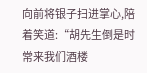向前将银子扫进掌心,陪着笑道:“胡先生倒是时常来我们酒楼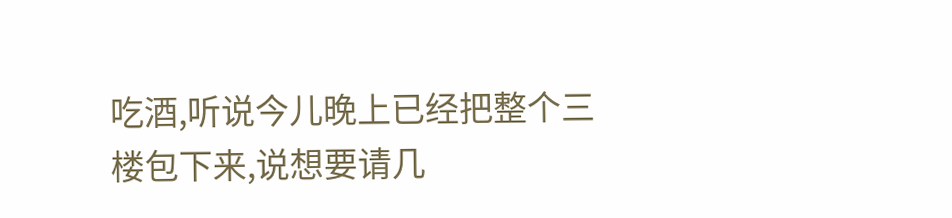吃酒,听说今儿晚上已经把整个三楼包下来,说想要请几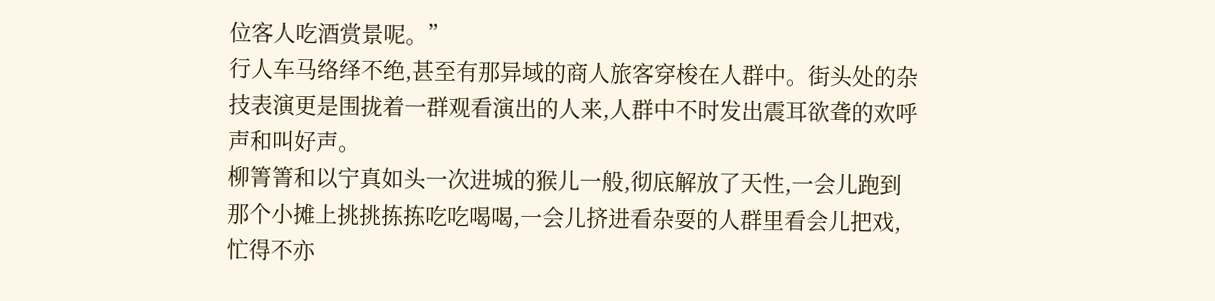位客人吃酒赏景呢。”
行人车马络绎不绝,甚至有那异域的商人旅客穿梭在人群中。街头处的杂技表演更是围拢着一群观看演出的人来,人群中不时发出震耳欲聋的欢呼声和叫好声。
柳箐箐和以宁真如头一次进城的猴儿一般,彻底解放了天性,一会儿跑到那个小摊上挑挑拣拣吃吃喝喝,一会儿挤进看杂耍的人群里看会儿把戏,忙得不亦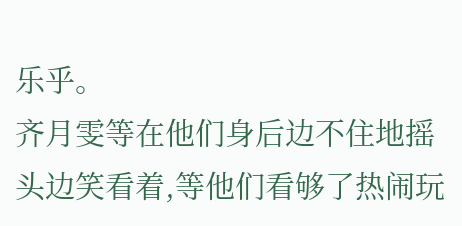乐乎。
齐月雯等在他们身后边不住地摇头边笑看着,等他们看够了热闹玩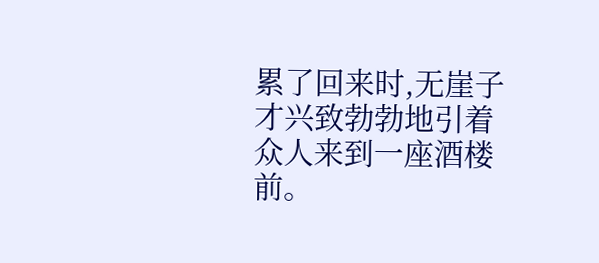累了回来时,无崖子才兴致勃勃地引着众人来到一座酒楼前。